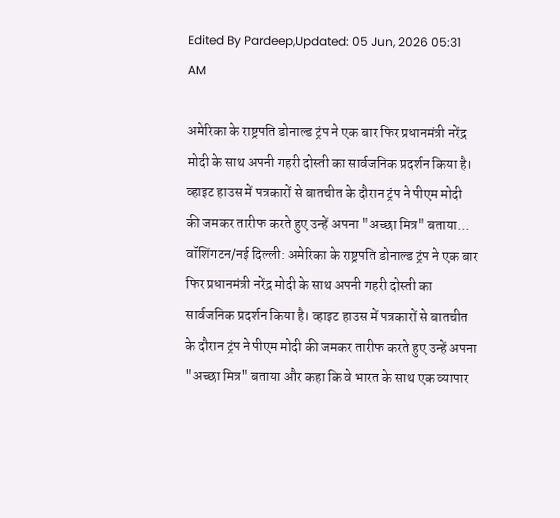Edited By Pardeep,Updated: 05 Jun, 2026 05:31 AM

अमेरिका के राष्ट्रपति डोनाल्ड ट्रंप ने एक बार फिर प्रधानमंत्री नरेंद्र मोदी के साथ अपनी गहरी दोस्ती का सार्वजनिक प्रदर्शन किया है। व्हाइट हाउस में पत्रकारों से बातचीत के दौरान ट्रंप ने पीएम मोदी की जमकर तारीफ करते हुए उन्हें अपना "अच्छा मित्र" बताया...
वॉशिंगटन/नई दिल्ली: अमेरिका के राष्ट्रपति डोनाल्ड ट्रंप ने एक बार फिर प्रधानमंत्री नरेंद्र मोदी के साथ अपनी गहरी दोस्ती का सार्वजनिक प्रदर्शन किया है। व्हाइट हाउस में पत्रकारों से बातचीत के दौरान ट्रंप ने पीएम मोदी की जमकर तारीफ करते हुए उन्हें अपना "अच्छा मित्र" बताया और कहा कि वे भारत के साथ एक व्यापार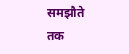समझौते तक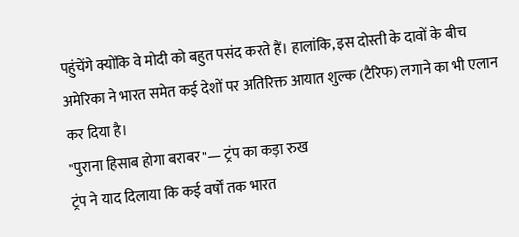पहुंचेंगे क्योंकि वे मोदी को बहुत पसंद करते हैं। हालांकि, इस दोस्ती के दावों के बीच अमेरिका ने भारत समेत कई देशों पर अतिरिक्त आयात शुल्क (टैरिफ) लगाने का भी एलान कर दिया है।
"पुराना हिसाब होगा बराबर"— ट्रंप का कड़ा रुख
ट्रंप ने याद दिलाया कि कई वर्षों तक भारत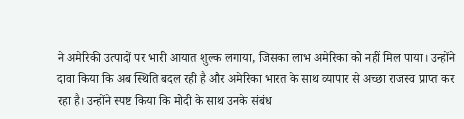ने अमेरिकी उत्पादों पर भारी आयात शुल्क लगाया, जिसका लाभ अमेरिका को नहीं मिल पाया। उन्होंने दावा किया कि अब स्थिति बदल रही है और अमेरिका भारत के साथ व्यापार से अच्छा राजस्व प्राप्त कर रहा है। उन्होंने स्पष्ट किया कि मोदी के साथ उनके संबंध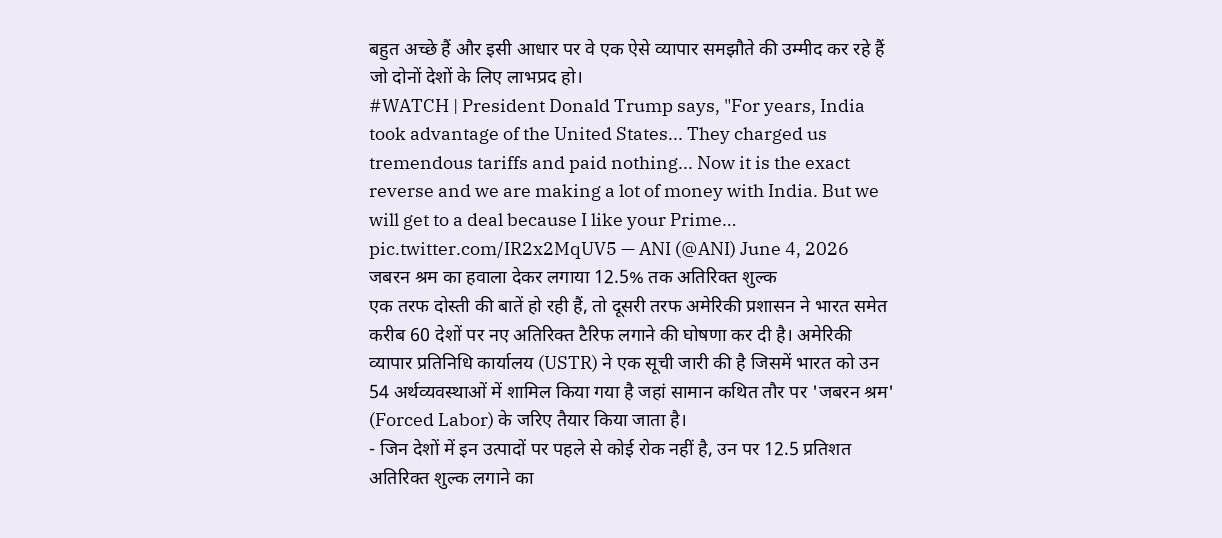बहुत अच्छे हैं और इसी आधार पर वे एक ऐसे व्यापार समझौते की उम्मीद कर रहे हैं जो दोनों देशों के लिए लाभप्रद हो।
#WATCH | President Donald Trump says, "For years, India took advantage of the United States... They charged us tremendous tariffs and paid nothing... Now it is the exact reverse and we are making a lot of money with India. But we will get to a deal because I like your Prime… pic.twitter.com/IR2x2MqUV5 — ANI (@ANI) June 4, 2026
जबरन श्रम का हवाला देकर लगाया 12.5% तक अतिरिक्त शुल्क
एक तरफ दोस्ती की बातें हो रही हैं, तो दूसरी तरफ अमेरिकी प्रशासन ने भारत समेत करीब 60 देशों पर नए अतिरिक्त टैरिफ लगाने की घोषणा कर दी है। अमेरिकी व्यापार प्रतिनिधि कार्यालय (USTR) ने एक सूची जारी की है जिसमें भारत को उन 54 अर्थव्यवस्थाओं में शामिल किया गया है जहां सामान कथित तौर पर 'जबरन श्रम' (Forced Labor) के जरिए तैयार किया जाता है।
- जिन देशों में इन उत्पादों पर पहले से कोई रोक नहीं है, उन पर 12.5 प्रतिशत अतिरिक्त शुल्क लगाने का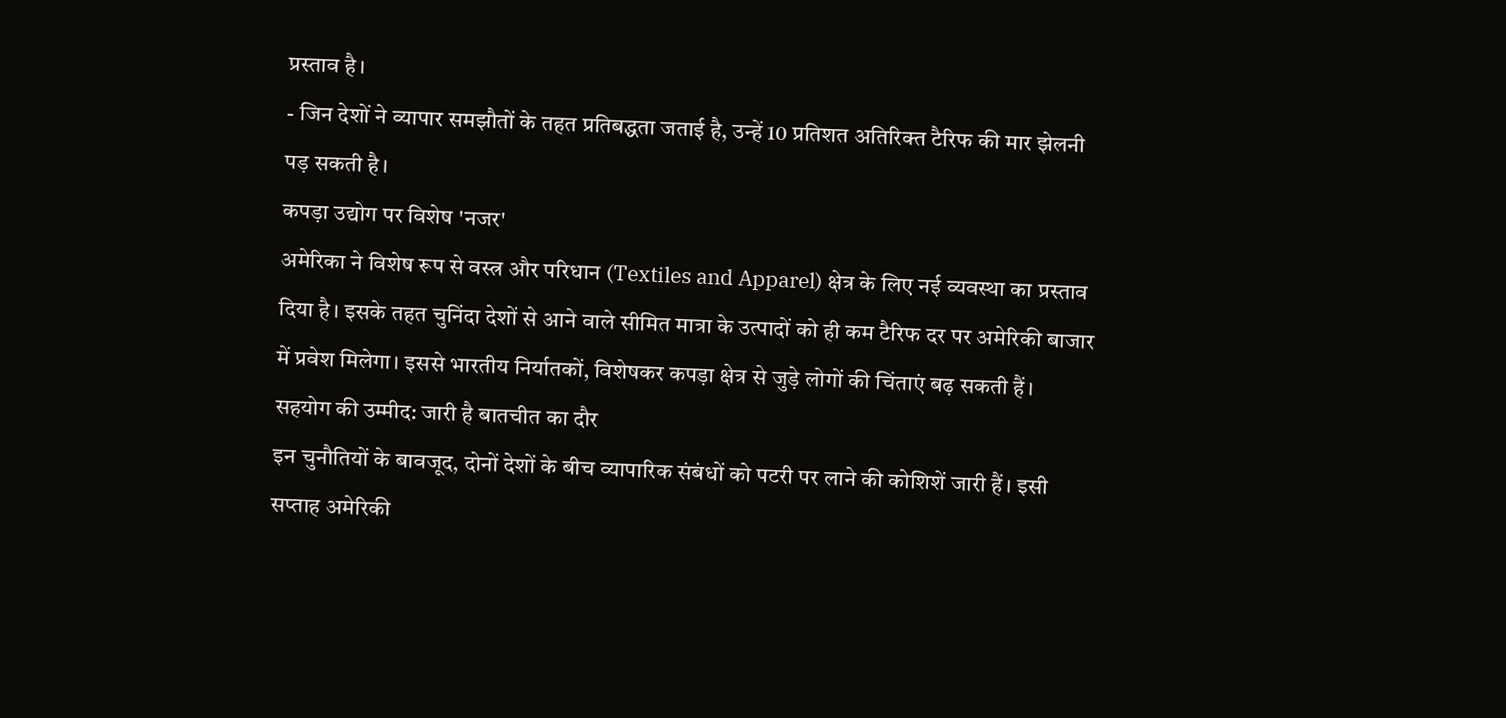प्रस्ताव है।
- जिन देशों ने व्यापार समझौतों के तहत प्रतिबद्धता जताई है, उन्हें 10 प्रतिशत अतिरिक्त टैरिफ की मार झेलनी पड़ सकती है।
कपड़ा उद्योग पर विशेष 'नजर'
अमेरिका ने विशेष रूप से वस्त्र और परिधान (Textiles and Apparel) क्षेत्र के लिए नई व्यवस्था का प्रस्ताव दिया है। इसके तहत चुनिंदा देशों से आने वाले सीमित मात्रा के उत्पादों को ही कम टैरिफ दर पर अमेरिकी बाजार में प्रवेश मिलेगा। इससे भारतीय निर्यातकों, विशेषकर कपड़ा क्षेत्र से जुड़े लोगों की चिंताएं बढ़ सकती हैं।
सहयोग की उम्मीद: जारी है बातचीत का दौर
इन चुनौतियों के बावजूद, दोनों देशों के बीच व्यापारिक संबंधों को पटरी पर लाने की कोशिशें जारी हैं। इसी सप्ताह अमेरिकी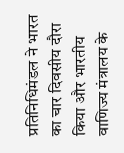प्रतिनिधिमंडल ने भारत का चार दिवसीय दौरा किया और भारतीय वाणिज्य मंत्रालय के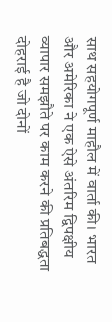साथ सहयोगपूर्ण माहौल में वार्ता की। भारत और अमेरिका ने एक ऐसे अंतरिम द्विपक्षीय व्यापार समझौते पर काम करने की प्रतिबद्धता दोहराई है जो दोनों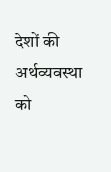देशों की अर्थव्यवस्था को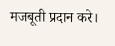मजबूती प्रदान करे।